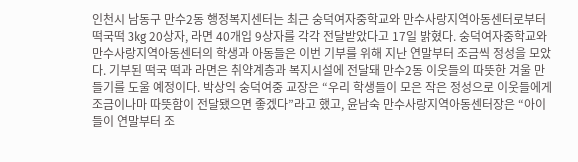인천시 남동구 만수2동 행정복지센터는 최근 숭덕여자중학교와 만수사랑지역아동센터로부터 떡국떡 3kg 20상자, 라면 40개입 9상자를 각각 전달받았다고 17일 밝혔다. 숭덕여자중학교와 만수사랑지역아동센터의 학생과 아동들은 이번 기부를 위해 지난 연말부터 조금씩 정성을 모았다. 기부된 떡국 떡과 라면은 취약계층과 복지시설에 전달돼 만수2동 이웃들의 따뜻한 겨울 만들기를 도울 예정이다. 박상익 숭덕여중 교장은 “우리 학생들이 모은 작은 정성으로 이웃들에게 조금이나마 따뜻함이 전달됐으면 좋겠다”라고 했고, 윤남숙 만수사랑지역아동센터장은 “아이들이 연말부터 조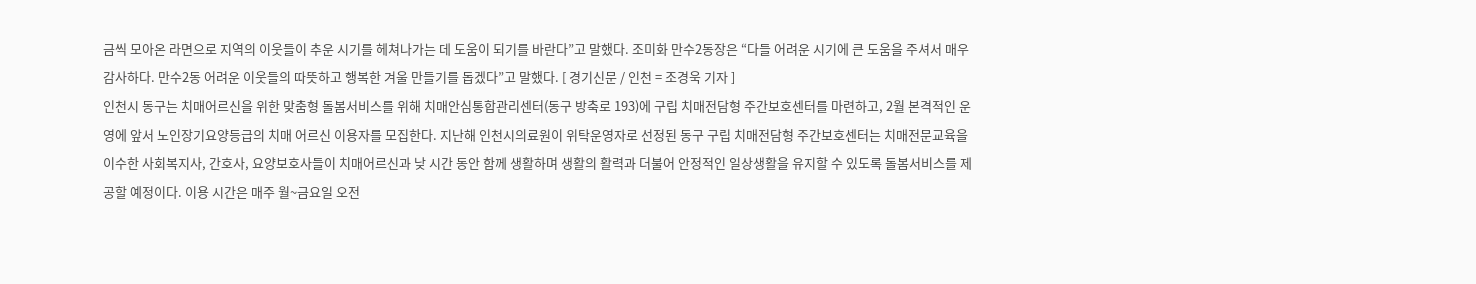금씩 모아온 라면으로 지역의 이웃들이 추운 시기를 헤쳐나가는 데 도움이 되기를 바란다”고 말했다. 조미화 만수2동장은 “다들 어려운 시기에 큰 도움을 주셔서 매우 감사하다. 만수2동 어려운 이웃들의 따뜻하고 행복한 겨울 만들기를 돕겠다”고 말했다. [ 경기신문 / 인천 = 조경욱 기자 ]
인천시 동구는 치매어르신을 위한 맞춤형 돌봄서비스를 위해 치매안심통합관리센터(동구 방축로 193)에 구립 치매전담형 주간보호센터를 마련하고, 2월 본격적인 운영에 앞서 노인장기요양등급의 치매 어르신 이용자를 모집한다. 지난해 인천시의료원이 위탁운영자로 선정된 동구 구립 치매전담형 주간보호센터는 치매전문교육을 이수한 사회복지사, 간호사, 요양보호사들이 치매어르신과 낮 시간 동안 함께 생활하며 생활의 활력과 더불어 안정적인 일상생활을 유지할 수 있도록 돌봄서비스를 제공할 예정이다. 이용 시간은 매주 월~금요일 오전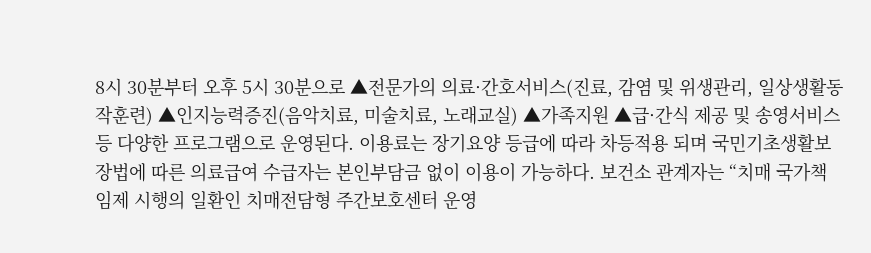8시 30분부터 오후 5시 30분으로 ▲전문가의 의료·간호서비스(진료, 감염 및 위생관리, 일상생활동작훈련) ▲인지능력증진(음악치료, 미술치료, 노래교실) ▲가족지원 ▲급·간식 제공 및 송영서비스 등 다양한 프로그램으로 운영된다. 이용료는 장기요양 등급에 따라 차등적용 되며 국민기초생활보장법에 따른 의료급여 수급자는 본인부담금 없이 이용이 가능하다. 보건소 관계자는 “치매 국가책임제 시행의 일환인 치매전담형 주간보호센터 운영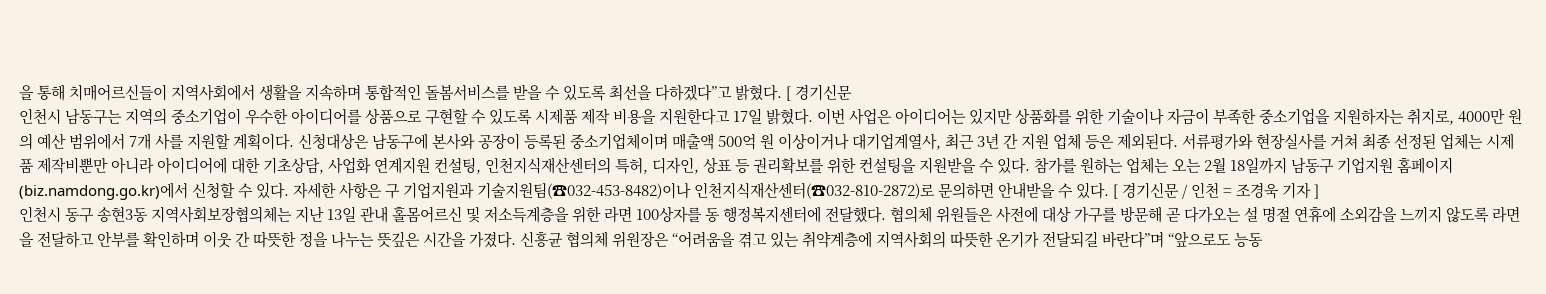을 통해 치매어르신들이 지역사회에서 생활을 지속하며 통합적인 돌봄서비스를 받을 수 있도록 최선을 다하겠다”고 밝혔다. [ 경기신문
인천시 남동구는 지역의 중소기업이 우수한 아이디어를 상품으로 구현할 수 있도록 시제품 제작 비용을 지원한다고 17일 밝혔다. 이번 사업은 아이디어는 있지만 상품화를 위한 기술이나 자금이 부족한 중소기업을 지원하자는 취지로, 4000만 원의 예산 범위에서 7개 사를 지원할 계획이다. 신청대상은 남동구에 본사와 공장이 등록된 중소기업체이며 매출액 500억 원 이상이거나 대기업계열사, 최근 3년 간 지원 업체 등은 제외된다. 서류평가와 현장실사를 거쳐 최종 선정된 업체는 시제품 제작비뿐만 아니라 아이디어에 대한 기초상담, 사업화 연계지원 컨설팅, 인천지식재산센터의 특허, 디자인, 상표 등 권리확보를 위한 컨설팅을 지원받을 수 있다. 참가를 원하는 업체는 오는 2월 18일까지 남동구 기업지원 홈페이지(biz.namdong.go.kr)에서 신청할 수 있다. 자세한 사항은 구 기업지원과 기술지원팀(☎032-453-8482)이나 인천지식재산센터(☎032-810-2872)로 문의하면 안내받을 수 있다. [ 경기신문 / 인천 = 조경욱 기자 ]
인천시 동구 송현3동 지역사회보장협의체는 지난 13일 관내 홀몸어르신 및 저소득계층을 위한 라면 100상자를 동 행정복지센터에 전달했다. 협의체 위원들은 사전에 대상 가구를 방문해 곧 다가오는 설 명절 연휴에 소외감을 느끼지 않도록 라면을 전달하고 안부를 확인하며 이웃 간 따뜻한 정을 나누는 뜻깊은 시간을 가졌다. 신흥균 협의체 위원장은 “어려움을 겪고 있는 취약계층에 지역사회의 따뜻한 온기가 전달되길 바란다”며 “앞으로도 능동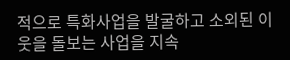적으로 특화사업을 발굴하고 소외된 이웃을 돌보는 사업을 지속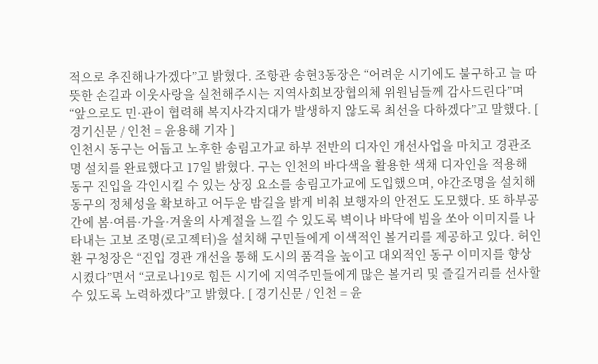적으로 추진해나가겠다”고 밝혔다. 조항관 송현3동장은 “어려운 시기에도 불구하고 늘 따뜻한 손길과 이웃사랑을 실천해주시는 지역사회보장협의체 위원님들께 감사드린다”며 “앞으로도 민·관이 협력해 복지사각지대가 발생하지 않도록 최선을 다하겠다”고 말했다. [ 경기신문 / 인천 = 윤용해 기자 ]
인천시 동구는 어둡고 노후한 송림고가교 하부 전반의 디자인 개선사업을 마치고 경관조명 설치를 완료했다고 17일 밝혔다. 구는 인천의 바다색을 활용한 색채 디자인을 적용해 동구 진입을 각인시킬 수 있는 상징 요소를 송림고가교에 도입했으며, 야간조명을 설치해 동구의 정체성을 확보하고 어두운 밤길을 밝게 비춰 보행자의 안전도 도모했다. 또 하부공간에 봄·여름·가을·겨울의 사계절을 느낄 수 있도록 벽이나 바닥에 빔을 쏘아 이미지를 나타내는 고보 조명(로고젝터)을 설치해 구민들에게 이색적인 볼거리를 제공하고 있다. 허인환 구청장은 “진입 경관 개선을 통해 도시의 품격을 높이고 대외적인 동구 이미지를 향상시켰다”면서 “코로나19로 힘든 시기에 지역주민들에게 많은 볼거리 및 즐길거리를 선사할 수 있도록 노력하겠다”고 밝혔다. [ 경기신문 / 인천 = 윤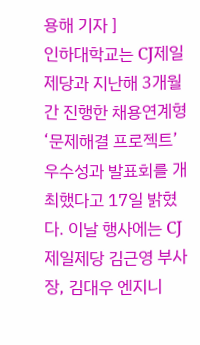용해 기자 ]
인하대학교는 CJ제일제당과 지난해 3개월 간 진행한 채용연계형 ‘문제해결 프로젝트’ 우수성과 발표회를 개최했다고 17일 밝혔다. 이날 행사에는 CJ제일제당 김근영 부사장, 김대우 엔지니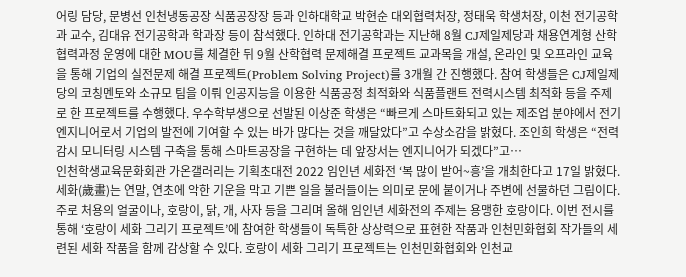어링 담당, 문병선 인천냉동공장 식품공장장 등과 인하대학교 박현순 대외협력처장, 정태욱 학생처장, 이천 전기공학과 교수, 김대유 전기공학과 학과장 등이 참석했다. 인하대 전기공학과는 지난해 8월 CJ제일제당과 채용연계형 산학협력과정 운영에 대한 MOU를 체결한 뒤 9월 산학협력 문제해결 프로젝트 교과목을 개설, 온라인 및 오프라인 교육을 통해 기업의 실전문제 해결 프로젝트(Problem Solving Project)를 3개월 간 진행했다. 참여 학생들은 CJ제일제당의 코칭멘토와 소규모 팀을 이뤄 인공지능을 이용한 식품공정 최적화와 식품플랜트 전력시스템 최적화 등을 주제로 한 프로젝트를 수행했다. 우수학부생으로 선발된 이상준 학생은 “빠르게 스마트화되고 있는 제조업 분야에서 전기 엔지니어로서 기업의 발전에 기여할 수 있는 바가 많다는 것을 깨달았다”고 수상소감을 밝혔다. 조인희 학생은 “전력감시 모니터링 시스템 구축을 통해 스마트공장을 구현하는 데 앞장서는 엔지니어가 되겠다”고…
인천학생교육문화회관 가온갤러리는 기획초대전 2022 임인년 세화전 ‘복 많이 받어~흥’을 개최한다고 17일 밝혔다. 세화(歲畫)는 연말, 연초에 악한 기운을 막고 기쁜 일을 불러들이는 의미로 문에 붙이거나 주변에 선물하던 그림이다. 주로 처용의 얼굴이나, 호랑이, 닭, 개, 사자 등을 그리며 올해 임인년 세화전의 주제는 용맹한 호랑이다. 이번 전시를 통해 ‘호랑이 세화 그리기 프로젝트’에 참여한 학생들이 독특한 상상력으로 표현한 작품과 인천민화협회 작가들의 세련된 세화 작품을 함께 감상할 수 있다. 호랑이 세화 그리기 프로젝트는 인천민화협회와 인천교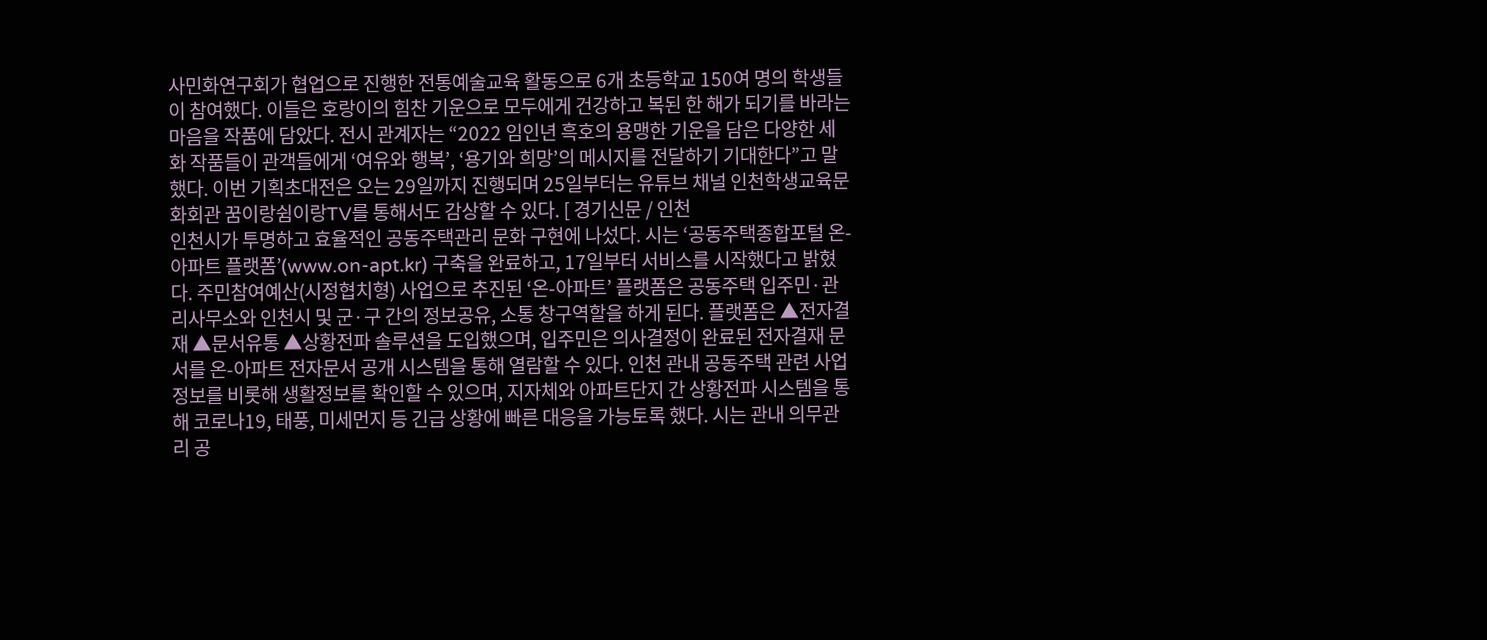사민화연구회가 협업으로 진행한 전통예술교육 활동으로 6개 초등학교 150여 명의 학생들이 참여했다. 이들은 호랑이의 힘찬 기운으로 모두에게 건강하고 복된 한 해가 되기를 바라는 마음을 작품에 담았다. 전시 관계자는 “2022 임인년 흑호의 용맹한 기운을 담은 다양한 세화 작품들이 관객들에게 ‘여유와 행복’, ‘용기와 희망’의 메시지를 전달하기 기대한다”고 말했다. 이번 기획초대전은 오는 29일까지 진행되며 25일부터는 유튜브 채널 인천학생교육문화회관 꿈이랑쉼이랑TV를 통해서도 감상할 수 있다. [ 경기신문 / 인천
인천시가 투명하고 효율적인 공동주택관리 문화 구현에 나섰다. 시는 ‘공동주택종합포털 온-아파트 플랫폼’(www.on-apt.kr) 구축을 완료하고, 17일부터 서비스를 시작했다고 밝혔다. 주민참여예산(시정협치형) 사업으로 추진된 ‘온-아파트’ 플랫폼은 공동주택 입주민·관리사무소와 인천시 및 군·구 간의 정보공유, 소통 창구역할을 하게 된다. 플랫폼은 ▲전자결재 ▲문서유통 ▲상황전파 솔루션을 도입했으며, 입주민은 의사결정이 완료된 전자결재 문서를 온-아파트 전자문서 공개 시스템을 통해 열람할 수 있다. 인천 관내 공동주택 관련 사업 정보를 비롯해 생활정보를 확인할 수 있으며, 지자체와 아파트단지 간 상황전파 시스템을 통해 코로나19, 태풍, 미세먼지 등 긴급 상황에 빠른 대응을 가능토록 했다. 시는 관내 의무관리 공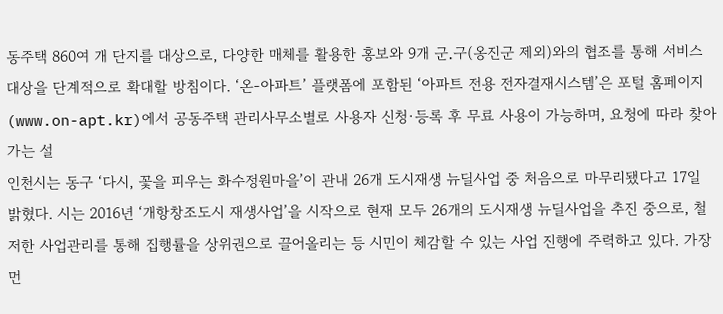동주택 860여 개 단지를 대상으로, 다양한 매체를 활용한 홍보와 9개 군․구(옹진군 제외)와의 협조를 통해 서비스 대상을 단계적으로 확대할 방침이다. ‘온-아파트’ 플랫폼에 포함된 ‘아파트 전용 전자결재시스템’은 포털 홈페이지(www.on-apt.kr)에서 공동주택 관리사무소별로 사용자 신청·등록 후 무료 사용이 가능하며, 요청에 따라 찾아가는 설
인천시는 동구 ‘다시, 꽃을 피우는 화수정원마을’이 관내 26개 도시재생 뉴딜사업 중 처음으로 마무리됐다고 17일 밝혔다. 시는 2016년 ‘개항창조도시 재생사업’을 시작으로 현재 모두 26개의 도시재생 뉴딜사업을 추진 중으로, 철저한 사업관리를 통해 집행률을 상위권으로 끌어올리는 등 시민이 체감할 수 있는 사업 진행에 주력하고 있다. 가장 먼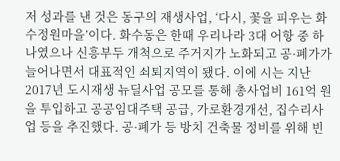저 성과를 낸 것은 동구의 재생사업, ‘다시, 꽃을 피우는 화수정원마을’이다. 화수동은 한때 우리나라 3대 어항 중 하나였으나 신흥부두 개척으로 주거지가 노화되고 공·폐가가 늘어나면서 대표적인 쇠퇴지역이 됐다. 이에 시는 지난 2017년 도시재생 뉴딜사업 공모를 통해 총사업비 161억 원을 투입하고 공공임대주택 공급, 가로환경개선, 집수리사업 등을 추진했다. 공·폐가 등 방치 건축물 정비를 위해 빈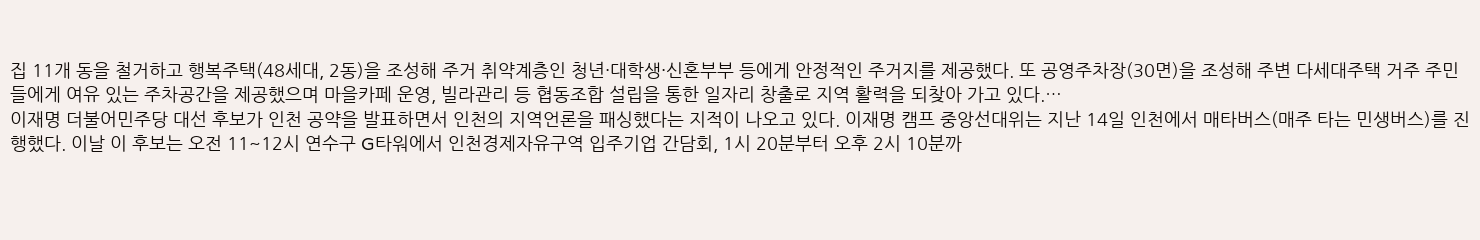집 11개 동을 철거하고 행복주택(48세대, 2동)을 조성해 주거 취약계층인 청년·대학생·신혼부부 등에게 안정적인 주거지를 제공했다. 또 공영주차장(30면)을 조성해 주변 다세대주택 거주 주민들에게 여유 있는 주차공간을 제공했으며 마을카페 운영, 빌라관리 등 협동조합 설립을 통한 일자리 창출로 지역 활력을 되찾아 가고 있다.…
이재명 더불어민주당 대선 후보가 인천 공약을 발표하면서 인천의 지역언론을 패싱했다는 지적이 나오고 있다. 이재명 캠프 중앙선대위는 지난 14일 인천에서 매타버스(매주 타는 민생버스)를 진행했다. 이날 이 후보는 오전 11~12시 연수구 G타워에서 인천경제자유구역 입주기업 간담회, 1시 20분부터 오후 2시 10분까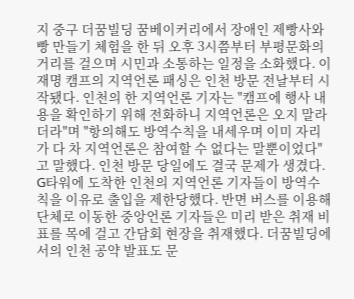지 중구 더꿈빌딩 꿈베이커리에서 장애인 제빵사와 빵 만들기 체험을 한 뒤 오후 3시쯤부터 부평문화의거리를 걸으며 시민과 소통하는 일정을 소화했다. 이재명 캠프의 지역언론 패싱은 인천 방문 전날부터 시작됐다. 인천의 한 지역언론 기자는 "캠프에 행사 내용을 확인하기 위해 전화하니 지역언론은 오지 말라더라"며 "항의해도 방역수칙을 내세우며 이미 자리가 다 차 지역언론은 참여할 수 없다는 말뿐이었다"고 말했다. 인천 방문 당일에도 결국 문제가 생겼다. G타워에 도착한 인천의 지역언론 기자들이 방역수칙을 이유로 출입을 제한당했다. 반면 버스를 이용해 단체로 이동한 중앙언론 기자들은 미리 받은 취재 비표를 목에 걸고 간담회 현장을 취재했다. 더꿈빌딩에서의 인천 공약 발표도 문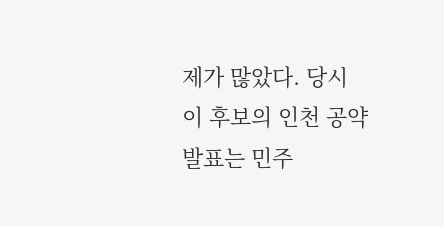제가 많았다. 당시 이 후보의 인천 공약 발표는 민주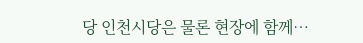당 인천시당은 물론 현장에 함께…